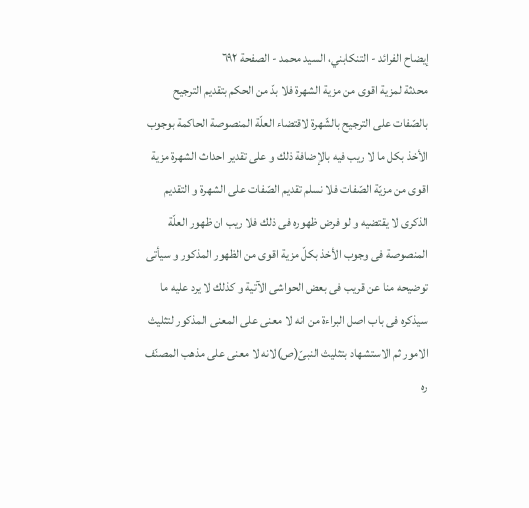إيضاح الفرائد - التنكابني، السيد محمد - الصفحة ٦٩٢
محدثة لمزية اقوى من مزية الشهرة فلا بدّ من الحكم بتقديم الترجيح بالصّفات على الترجيح بالشّهرة لاقتضاء العلّة المنصوصة الحاكمة بوجوب الأخذ بكل ما لا ريب فيه بالإضافة ذلك و على تقدير احداث الشهرة مزية اقوى من مزيّة الصّفات فلا نسلم تقديم الصّفات على الشهرة و التقديم الذكرى لا يقتضيه و لو فرض ظهوره فى ذلك فلا ريب ان ظهور العلّة المنصوصة فى وجوب الأخذ بكلّ مزية اقوى من الظهور المذكور و سيأتى توضيحه منا عن قريب فى بعض الحواشى الآتية و كذلك لا يرد عليه ما سيذكره فى باب اصل البراءة من انه لا معنى على المعنى المذكور لتثليث الامور ثم الاستشهاد بتثليث النبىّ(ص)لانه لا معنى على مذهب المصنّف ره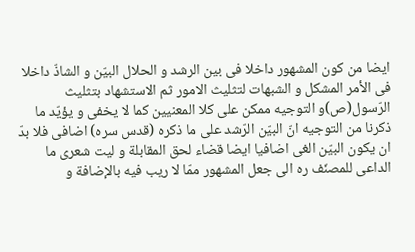ايضا من كون المشهور داخلا فى بين الرشد و الحلال البيّن و الشاذّ داخلا فى الأمر المشكل و الشبهات لتثليث الامور ثم الاستشهاد بتثليث الرّسول(ص)و التوجيه ممكن على كلا المعنيين كما لا يخفى و يؤيّد ما ذكرنا من التوجيه انّ البيّن الرّشد على ما ذكره (قدس سره) اضافى فلا بدّ ان يكون البيّن الغى اضافيا ايضا قضاء لحق المقابلة و ليت شعرى ما الداعى للمصنّف ره الى جعل المشهور ممّا لا ريب فيه بالإضافة و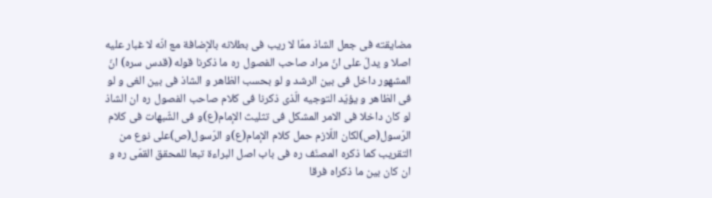مضايقته فى جعل الشاذ ممّا لا ريب فى بطلانه بالإضافة مع انّه لا غبار عليه اصلا و يدلّ على انّ مراد صاحب الفصول ره ما ذكرنا قوله (قدس سره) انّ المشهور داخل فى بين الرشد و لو بحسب الظاهر و الشاذ فى بين الغى و لو فى الظاهر و يؤيّد التوجيه الّذى ذكرنا فى كلام صاحب الفصول ره ان الشاذ لو كان داخلا فى الامر المشكل فى تثليث الإمام(ع)و فى الشّبهات فى كلام الرّسول(ص)لكان اللّازم حمل كلام الإمام(ع)و الرّسول(ص)على نوع من التقريب كما ذكره المصنّف ره فى باب اصل البراءة تبعا للمحقق القمّى ره و ان كان بين ما ذكراه فرقا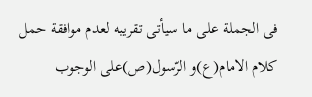فى الجملة على ما سيأتى تقريبه لعدم موافقة حمل كلام الامام(ع)و الرّسول(ص)على الوجوب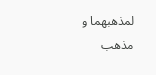لمذهبهما و مذهب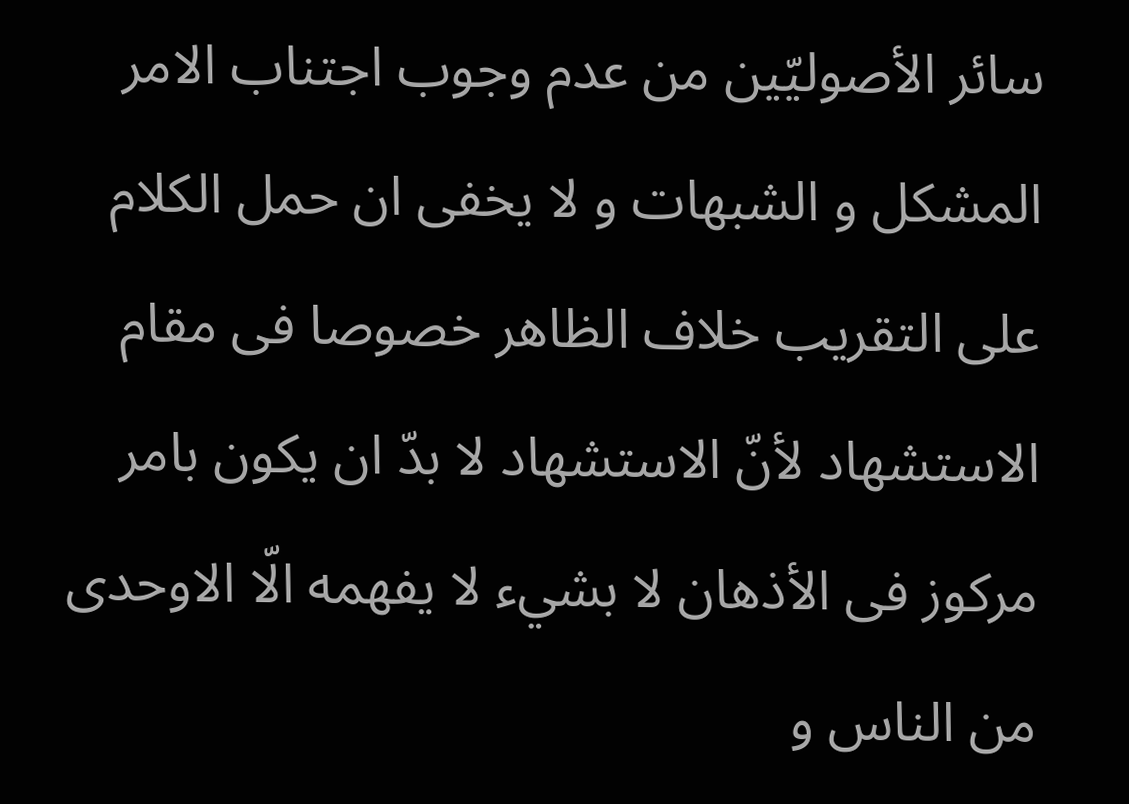سائر الأصوليّين من عدم وجوب اجتناب الامر المشكل و الشبهات و لا يخفى ان حمل الكلام على التقريب خلاف الظاهر خصوصا فى مقام الاستشهاد لأنّ الاستشهاد لا بدّ ان يكون بامر مركوز فى الأذهان لا بشيء لا يفهمه الّا الاوحدى من الناس و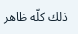ذلك كلّه ظاهر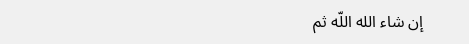إن شاء الله اللّه ثم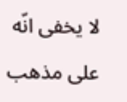لا يخفى انّه على مذهب